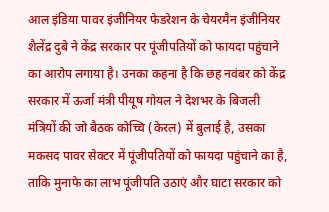आल इंडिया पावर इंजीनियर फेडरेशन के चेयरमैन इंजीनियर शैलेंद्र दुबे ने केंद्र सरकार पर पूंजीपतियों को फायदा पहुंचाने का आरोप लगाया है। उनका कहना है कि छह नवंबर को केंद्र सरकार में ऊर्जा मंत्री पीयूष गोयल ने देशभर के बिजली मंत्रियों की जो बैठक कोच्चि (केरल) में बुलाई है, उसका मकसद पावर सेक्टर में पूंजीपतियों को फायदा पहुंचाने का है, ताकि मुनाफे का लाभ पूंजीपति उठाएं और घाटा सरकार को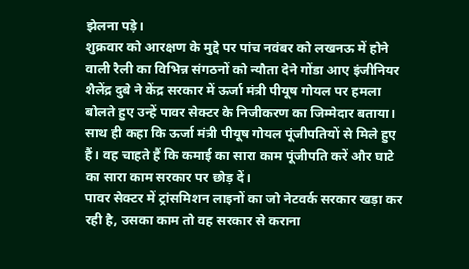झेलना पड़े।
शुक्रवार को आरक्षण के मुद्दे पर पांच नवंबर को लखनऊ में होने वाली रैली का विभिन्न संगठनों को न्यौता देने गोंडा आए इंजीनियर शैलेंद्र दुबे ने केंद्र सरकार में ऊर्जा मंत्री पीयूष गोयल पर हमला बोलते हुए उन्हें पावर सेक्टर के निजीकरण का जिम्मेदार बताया।
साथ ही कहा कि ऊर्जा मंत्री पीयूष गोयल पूंजीपतियों से मिले हुए हैं। वह चाहते हैं कि कमाई का सारा काम पूंजीपति करें और घाटे का सारा काम सरकार पर छोड़ दें।
पावर सेक्टर में ट्रांसमिशन लाइनों का जो नेटवर्क सरकार खड़ा कर रही है, उसका काम तो वह सरकार से कराना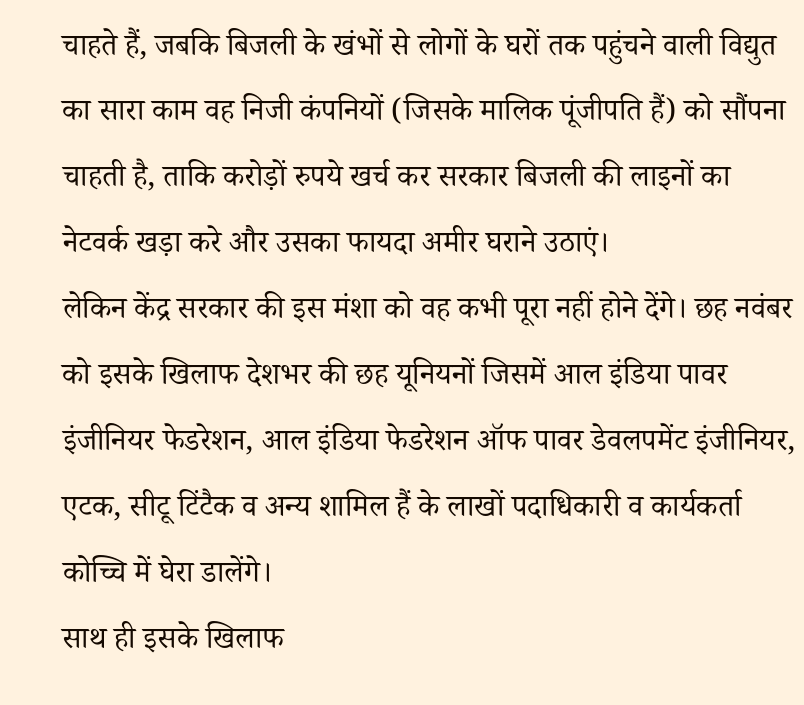चाहते हैं, जबकि बिजली के खंभों से लोगों के घरों तक पहुंचने वाली विद्युत का सारा काम वह निजी कंपनियों (जिसके मालिक पूंजीपति हैं) को सौंपना चाहती है, ताकि करोड़ों रुपये खर्च कर सरकार बिजली की लाइनों का नेटवर्क खड़ा करे और उसका फायदा अमीर घराने उठाएं।
लेकिन केंद्र सरकार की इस मंशा को वह कभी पूरा नहीं होने देंगे। छह नवंबर को इसके खिलाफ देशभर की छह यूनियनों जिसमें आल इंडिया पावर इंजीनियर फेडरेशन, आल इंडिया फेडरेशन ऑफ पावर डेवलपमेंट इंजीनियर, एटक, सीटू टिंटैक व अन्य शामिल हैं के लाखों पदाधिकारी व कार्यकर्ता कोच्चि में घेरा डालेंगे।
साथ ही इसके खिलाफ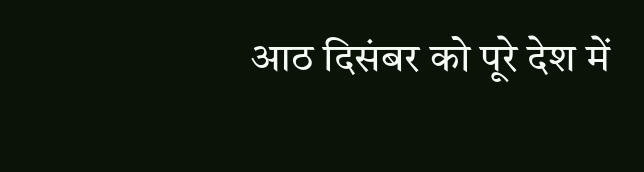आठ दिसंबर को पूरे देश में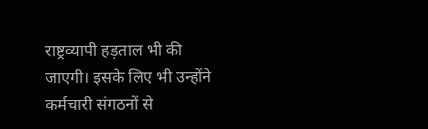राष्ट्रव्यापी हड़ताल भी की जाएगी। इसके लिए भी उन्होंने कर्मचारी संगठनों से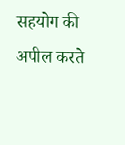सहयोग की अपील करते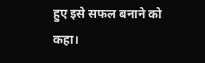हुए इसे सफल बनाने को कहा।